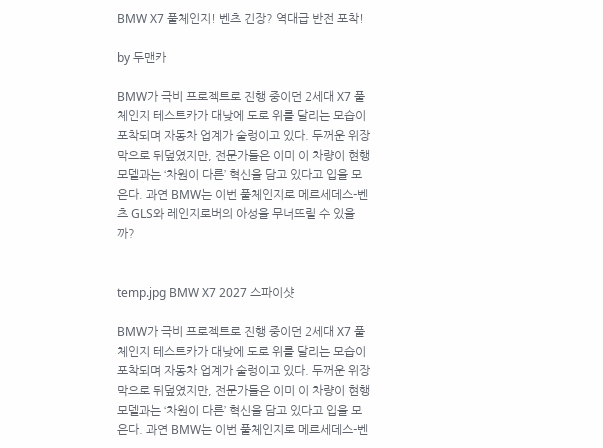BMW X7 풀체인지! 벤츠 긴장? 역대급 반전 포착!

by 두맨카

BMW가 극비 프로젝트로 진행 중이던 2세대 X7 풀체인지 테스트카가 대낮에 도로 위를 달리는 모습이 포착되며 자동차 업계가 술렁이고 있다. 두꺼운 위장막으로 뒤덮였지만, 전문가들은 이미 이 차량이 현행 모델과는 ‘차원이 다른’ 혁신을 담고 있다고 입을 모은다. 과연 BMW는 이번 풀체인지로 메르세데스-벤츠 GLS와 레인지로버의 아성을 무너뜨릴 수 있을까?


temp.jpg BMW X7 2027 스파이샷

BMW가 극비 프로젝트로 진행 중이던 2세대 X7 풀체인지 테스트카가 대낮에 도로 위를 달리는 모습이 포착되며 자동차 업계가 술렁이고 있다. 두꺼운 위장막으로 뒤덮였지만, 전문가들은 이미 이 차량이 현행 모델과는 ‘차원이 다른’ 혁신을 담고 있다고 입을 모은다. 과연 BMW는 이번 풀체인지로 메르세데스-벤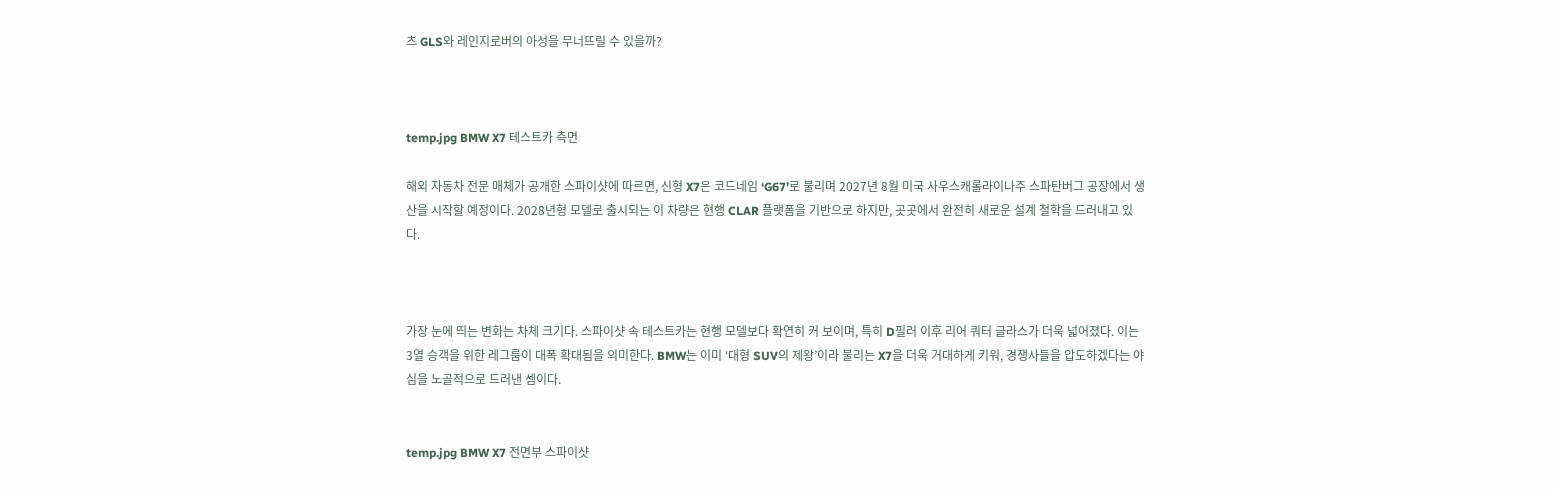츠 GLS와 레인지로버의 아성을 무너뜨릴 수 있을까?



temp.jpg BMW X7 테스트카 측면

해외 자동차 전문 매체가 공개한 스파이샷에 따르면, 신형 X7은 코드네임 ‘G67’로 불리며 2027년 8월 미국 사우스캐롤라이나주 스파탄버그 공장에서 생산을 시작할 예정이다. 2028년형 모델로 출시되는 이 차량은 현행 CLAR 플랫폼을 기반으로 하지만, 곳곳에서 완전히 새로운 설계 철학을 드러내고 있다.



가장 눈에 띄는 변화는 차체 크기다. 스파이샷 속 테스트카는 현행 모델보다 확연히 커 보이며, 특히 D필러 이후 리어 쿼터 글라스가 더욱 넓어졌다. 이는 3열 승객을 위한 레그룸이 대폭 확대됨을 의미한다. BMW는 이미 ‘대형 SUV의 제왕’이라 불리는 X7을 더욱 거대하게 키워, 경쟁사들을 압도하겠다는 야심을 노골적으로 드러낸 셈이다.


temp.jpg BMW X7 전면부 스파이샷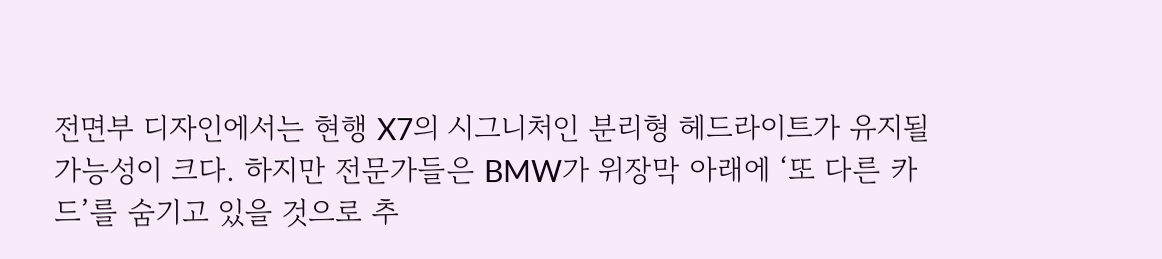전면부 디자인에서는 현행 X7의 시그니처인 분리형 헤드라이트가 유지될 가능성이 크다. 하지만 전문가들은 BMW가 위장막 아래에 ‘또 다른 카드’를 숨기고 있을 것으로 추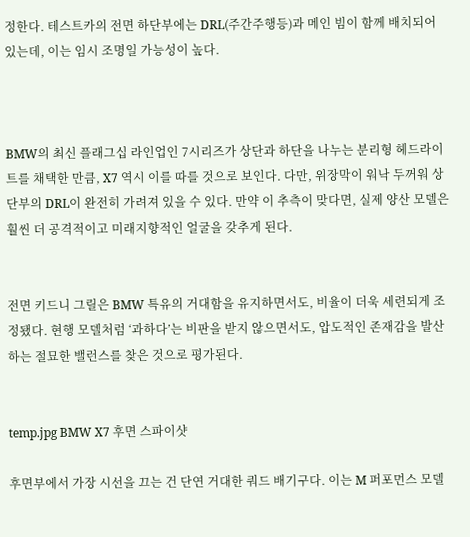정한다. 테스트카의 전면 하단부에는 DRL(주간주행등)과 메인 빔이 함께 배치되어 있는데, 이는 임시 조명일 가능성이 높다.



BMW의 최신 플래그십 라인업인 7시리즈가 상단과 하단을 나누는 분리형 헤드라이트를 채택한 만큼, X7 역시 이를 따를 것으로 보인다. 다만, 위장막이 워낙 두꺼워 상단부의 DRL이 완전히 가려져 있을 수 있다. 만약 이 추측이 맞다면, 실제 양산 모델은 훨씬 더 공격적이고 미래지향적인 얼굴을 갖추게 된다.


전면 키드니 그릴은 BMW 특유의 거대함을 유지하면서도, 비율이 더욱 세련되게 조정됐다. 현행 모델처럼 ‘과하다’는 비판을 받지 않으면서도, 압도적인 존재감을 발산하는 절묘한 밸런스를 찾은 것으로 평가된다.


temp.jpg BMW X7 후면 스파이샷

후면부에서 가장 시선을 끄는 건 단연 거대한 쿼드 배기구다. 이는 M 퍼포먼스 모델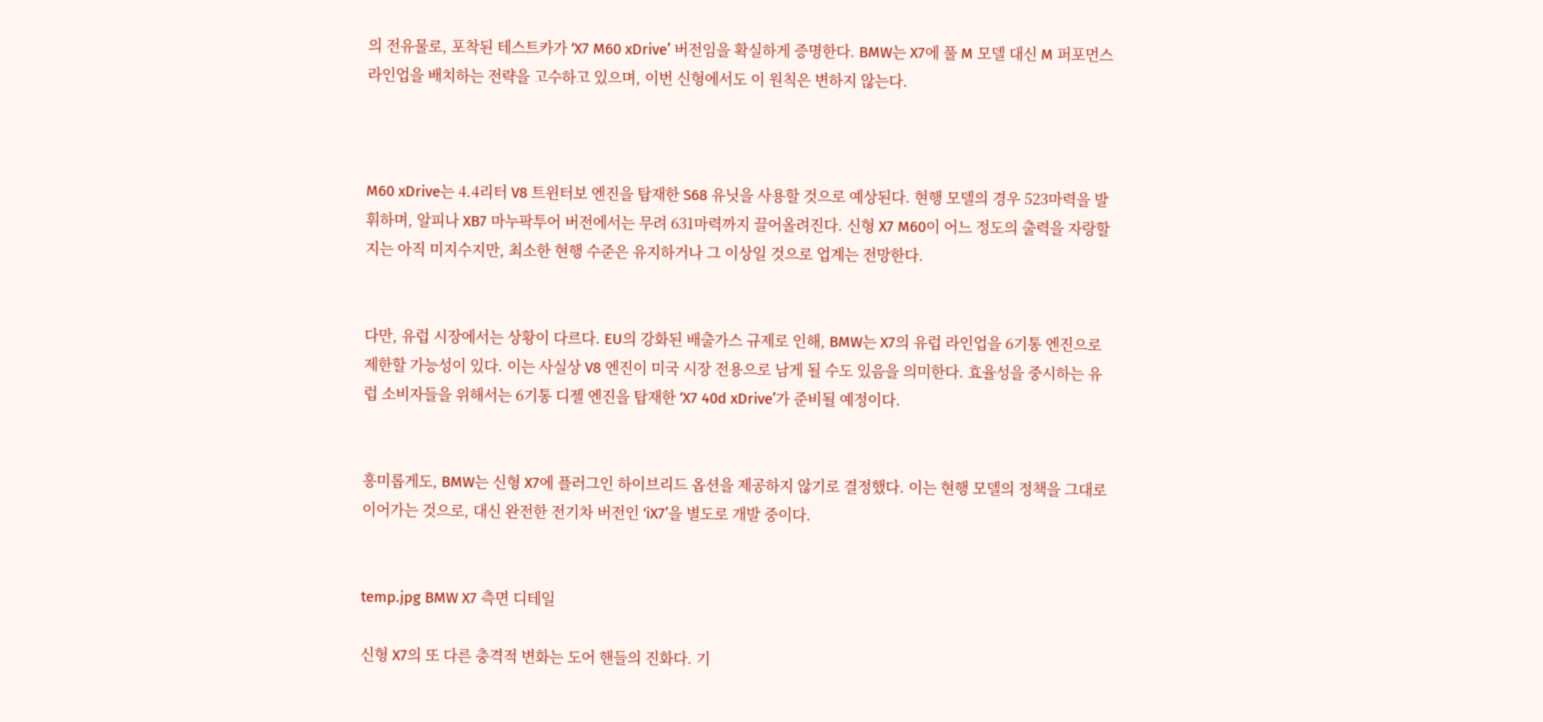의 전유물로, 포착된 테스트카가 ‘X7 M60 xDrive’ 버전임을 확실하게 증명한다. BMW는 X7에 풀 M 모델 대신 M 퍼포먼스 라인업을 배치하는 전략을 고수하고 있으며, 이번 신형에서도 이 원칙은 변하지 않는다.



M60 xDrive는 4.4리터 V8 트윈터보 엔진을 탑재한 S68 유닛을 사용할 것으로 예상된다. 현행 모델의 경우 523마력을 발휘하며, 알피나 XB7 마누팍투어 버전에서는 무려 631마력까지 끌어올려진다. 신형 X7 M60이 어느 정도의 출력을 자랑할지는 아직 미지수지만, 최소한 현행 수준은 유지하거나 그 이상일 것으로 업계는 전망한다.


다만, 유럽 시장에서는 상황이 다르다. EU의 강화된 배출가스 규제로 인해, BMW는 X7의 유럽 라인업을 6기통 엔진으로 제한할 가능성이 있다. 이는 사실상 V8 엔진이 미국 시장 전용으로 남게 될 수도 있음을 의미한다. 효율성을 중시하는 유럽 소비자들을 위해서는 6기통 디젤 엔진을 탑재한 ‘X7 40d xDrive’가 준비될 예정이다.


흥미롭게도, BMW는 신형 X7에 플러그인 하이브리드 옵션을 제공하지 않기로 결정했다. 이는 현행 모델의 정책을 그대로 이어가는 것으로, 대신 완전한 전기차 버전인 ‘iX7’을 별도로 개발 중이다.


temp.jpg BMW X7 측면 디테일

신형 X7의 또 다른 충격적 변화는 도어 핸들의 진화다. 기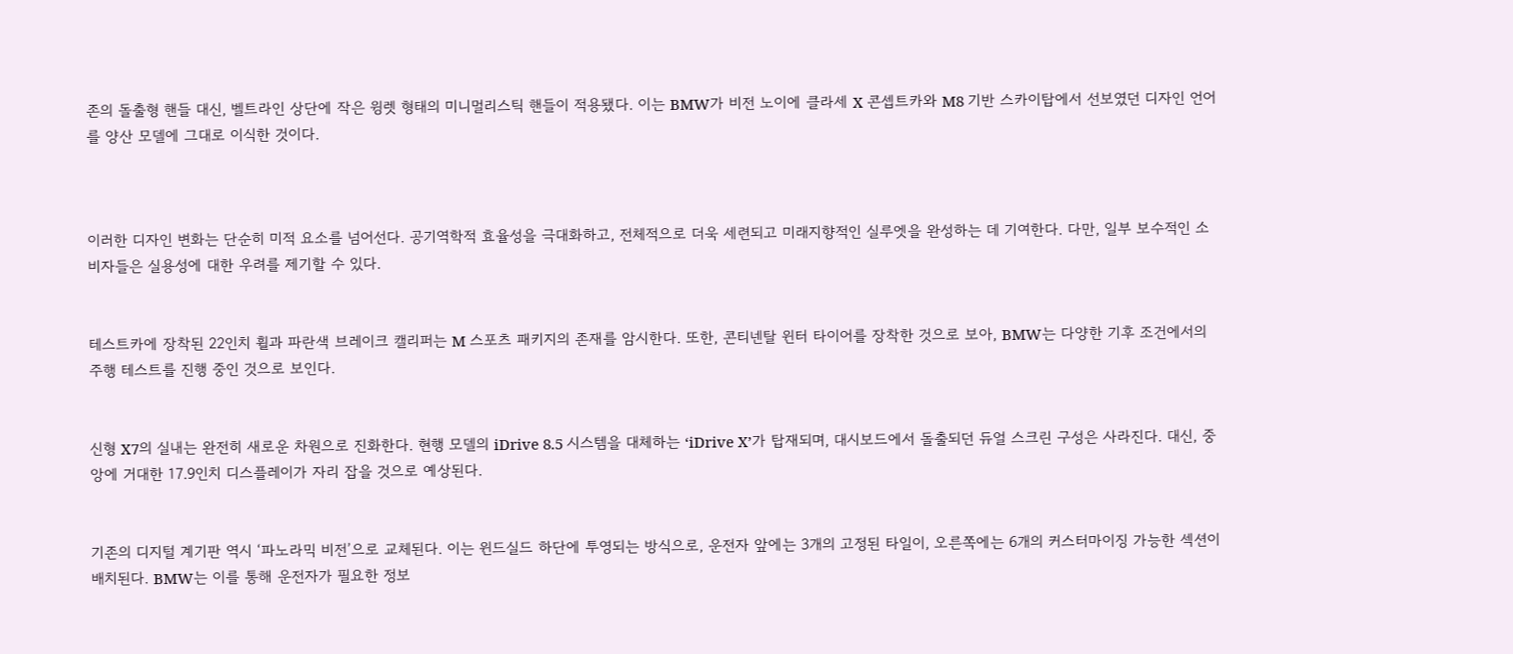존의 돌출형 핸들 대신, 벨트라인 상단에 작은 윙렛 형태의 미니멀리스틱 핸들이 적용됐다. 이는 BMW가 비전 노이에 클라세 X 콘셉트카와 M8 기반 스카이탑에서 선보였던 디자인 언어를 양산 모델에 그대로 이식한 것이다.



이러한 디자인 변화는 단순히 미적 요소를 넘어선다. 공기역학적 효율성을 극대화하고, 전체적으로 더욱 세련되고 미래지향적인 실루엣을 완성하는 데 기여한다. 다만, 일부 보수적인 소비자들은 실용성에 대한 우려를 제기할 수 있다.


테스트카에 장착된 22인치 휠과 파란색 브레이크 캘리퍼는 M 스포츠 패키지의 존재를 암시한다. 또한, 콘티넨탈 윈터 타이어를 장착한 것으로 보아, BMW는 다양한 기후 조건에서의 주행 테스트를 진행 중인 것으로 보인다.


신형 X7의 실내는 완전히 새로운 차원으로 진화한다. 현행 모델의 iDrive 8.5 시스템을 대체하는 ‘iDrive X’가 탑재되며, 대시보드에서 돌출되던 듀얼 스크린 구성은 사라진다. 대신, 중앙에 거대한 17.9인치 디스플레이가 자리 잡을 것으로 예상된다.


기존의 디지털 계기판 역시 ‘파노라믹 비전’으로 교체된다. 이는 윈드실드 하단에 투영되는 방식으로, 운전자 앞에는 3개의 고정된 타일이, 오른쪽에는 6개의 커스터마이징 가능한 섹션이 배치된다. BMW는 이를 통해 운전자가 필요한 정보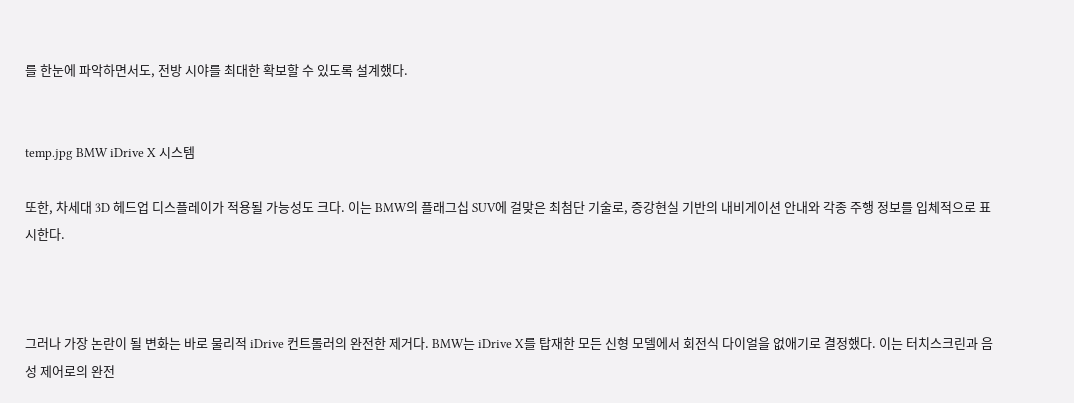를 한눈에 파악하면서도, 전방 시야를 최대한 확보할 수 있도록 설계했다.


temp.jpg BMW iDrive X 시스템

또한, 차세대 3D 헤드업 디스플레이가 적용될 가능성도 크다. 이는 BMW의 플래그십 SUV에 걸맞은 최첨단 기술로, 증강현실 기반의 내비게이션 안내와 각종 주행 정보를 입체적으로 표시한다.



그러나 가장 논란이 될 변화는 바로 물리적 iDrive 컨트롤러의 완전한 제거다. BMW는 iDrive X를 탑재한 모든 신형 모델에서 회전식 다이얼을 없애기로 결정했다. 이는 터치스크린과 음성 제어로의 완전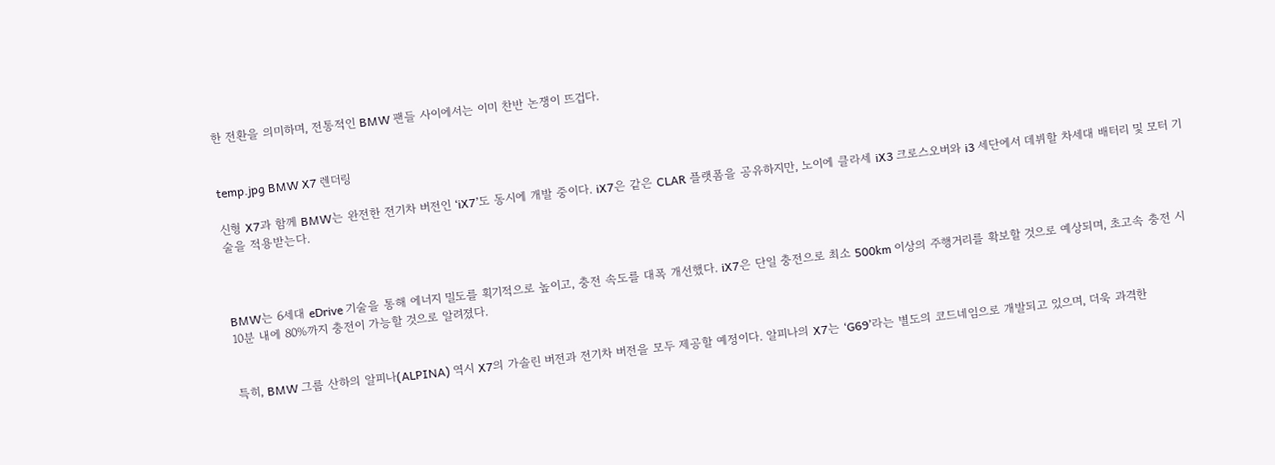한 전환을 의미하며, 전통적인 BMW 팬들 사이에서는 이미 찬반 논쟁이 뜨겁다.


temp.jpg BMW X7 렌더링

신형 X7과 함께 BMW는 완전한 전기차 버전인 ‘iX7’도 동시에 개발 중이다. iX7은 같은 CLAR 플랫폼을 공유하지만, 노이에 클라세 iX3 크로스오버와 i3 세단에서 데뷔할 차세대 배터리 및 모터 기술을 적용받는다.



BMW는 6세대 eDrive 기술을 통해 에너지 밀도를 획기적으로 높이고, 충전 속도를 대폭 개선했다. iX7은 단일 충전으로 최소 500km 이상의 주행거리를 확보할 것으로 예상되며, 초고속 충전 시 10분 내에 80%까지 충전이 가능할 것으로 알려졌다.


특히, BMW 그룹 산하의 알피나(ALPINA) 역시 X7의 가솔린 버전과 전기차 버전을 모두 제공할 예정이다. 알피나의 X7는 ‘G69’라는 별도의 코드네임으로 개발되고 있으며, 더욱 과격한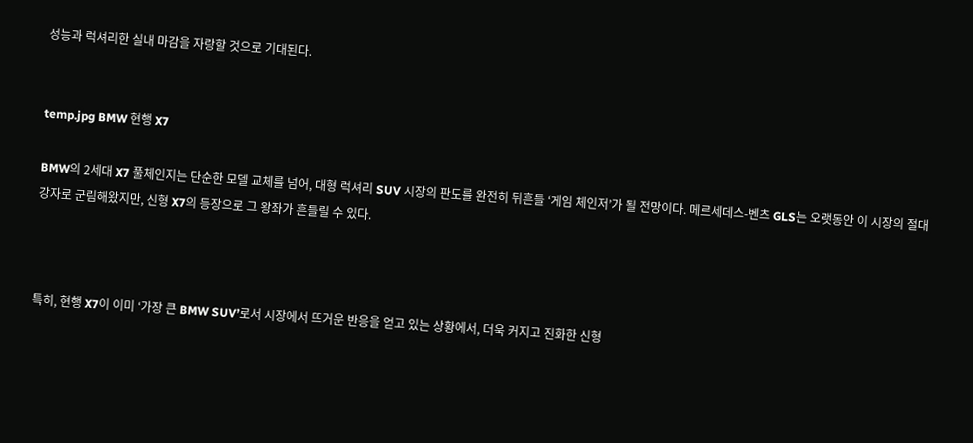성능과 럭셔리한 실내 마감을 자랑할 것으로 기대된다.


temp.jpg BMW 현행 X7

BMW의 2세대 X7 풀체인지는 단순한 모델 교체를 넘어, 대형 럭셔리 SUV 시장의 판도를 완전히 뒤흔들 ‘게임 체인저’가 될 전망이다. 메르세데스-벤츠 GLS는 오랫동안 이 시장의 절대 강자로 군림해왔지만, 신형 X7의 등장으로 그 왕좌가 흔들릴 수 있다.



특히, 현행 X7이 이미 ‘가장 큰 BMW SUV’로서 시장에서 뜨거운 반응을 얻고 있는 상황에서, 더욱 커지고 진화한 신형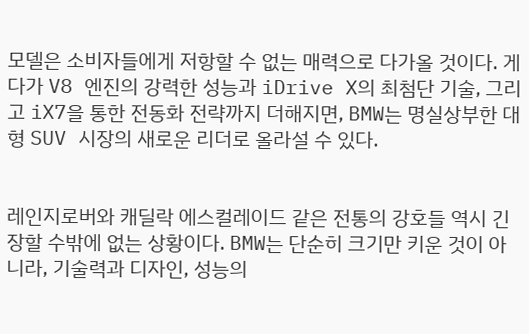모델은 소비자들에게 저항할 수 없는 매력으로 다가올 것이다. 게다가 V8 엔진의 강력한 성능과 iDrive X의 최첨단 기술, 그리고 iX7을 통한 전동화 전략까지 더해지면, BMW는 명실상부한 대형 SUV 시장의 새로운 리더로 올라설 수 있다.


레인지로버와 캐딜락 에스컬레이드 같은 전통의 강호들 역시 긴장할 수밖에 없는 상황이다. BMW는 단순히 크기만 키운 것이 아니라, 기술력과 디자인, 성능의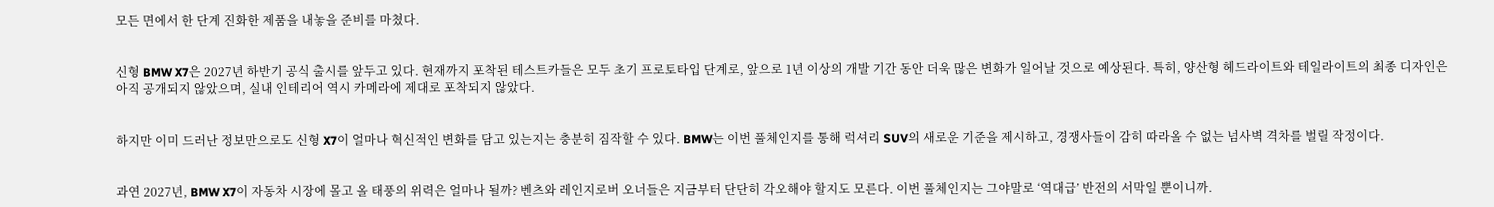모든 면에서 한 단계 진화한 제품을 내놓을 준비를 마쳤다.


신형 BMW X7은 2027년 하반기 공식 출시를 앞두고 있다. 현재까지 포착된 테스트카들은 모두 초기 프로토타입 단계로, 앞으로 1년 이상의 개발 기간 동안 더욱 많은 변화가 일어날 것으로 예상된다. 특히, 양산형 헤드라이트와 테일라이트의 최종 디자인은 아직 공개되지 않았으며, 실내 인테리어 역시 카메라에 제대로 포착되지 않았다.


하지만 이미 드러난 정보만으로도 신형 X7이 얼마나 혁신적인 변화를 담고 있는지는 충분히 짐작할 수 있다. BMW는 이번 풀체인지를 통해 럭셔리 SUV의 새로운 기준을 제시하고, 경쟁사들이 감히 따라올 수 없는 넘사벽 격차를 벌릴 작정이다.


과연 2027년, BMW X7이 자동차 시장에 몰고 올 태풍의 위력은 얼마나 될까? 벤츠와 레인지로버 오너들은 지금부터 단단히 각오해야 할지도 모른다. 이번 풀체인지는 그야말로 ‘역대급’ 반전의 서막일 뿐이니까.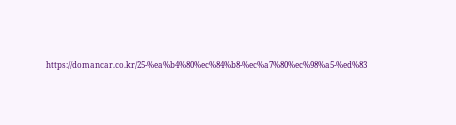https://domancar.co.kr/25-%ea%b4%80%ec%84%b8-%ec%a7%80%ec%98%a5-%ed%83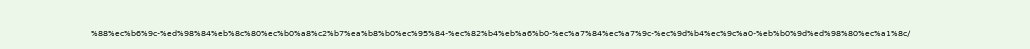%88%ec%b6%9c-%ed%98%84%eb%8c%80%ec%b0%a8%c2%b7%ea%b8%b0%ec%95%84-%ec%82%b4%eb%a6%b0-%ec%a7%84%ec%a7%9c-%ec%9d%b4%ec%9c%a0-%eb%b0%9d%ed%98%80%ec%a1%8c/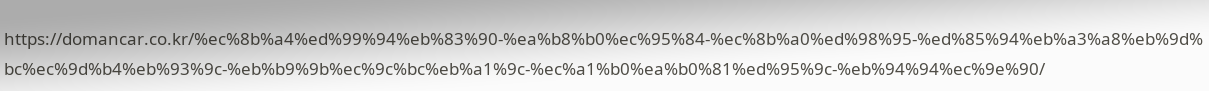https://domancar.co.kr/%ec%8b%a4%ed%99%94%eb%83%90-%ea%b8%b0%ec%95%84-%ec%8b%a0%ed%98%95-%ed%85%94%eb%a3%a8%eb%9d%bc%ec%9d%b4%eb%93%9c-%eb%b9%9b%ec%9c%bc%eb%a1%9c-%ec%a1%b0%ea%b0%81%ed%95%9c-%eb%94%94%ec%9e%90/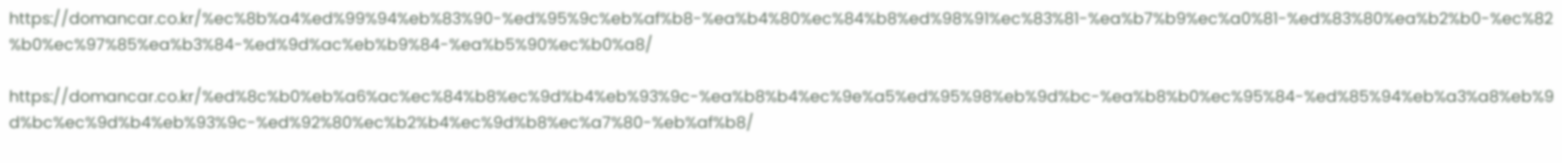https://domancar.co.kr/%ec%8b%a4%ed%99%94%eb%83%90-%ed%95%9c%eb%af%b8-%ea%b4%80%ec%84%b8%ed%98%91%ec%83%81-%ea%b7%b9%ec%a0%81-%ed%83%80%ea%b2%b0-%ec%82%b0%ec%97%85%ea%b3%84-%ed%9d%ac%eb%b9%84-%ea%b5%90%ec%b0%a8/

https://domancar.co.kr/%ed%8c%b0%eb%a6%ac%ec%84%b8%ec%9d%b4%eb%93%9c-%ea%b8%b4%ec%9e%a5%ed%95%98%eb%9d%bc-%ea%b8%b0%ec%95%84-%ed%85%94%eb%a3%a8%eb%9d%bc%ec%9d%b4%eb%93%9c-%ed%92%80%ec%b2%b4%ec%9d%b8%ec%a7%80-%eb%af%b8/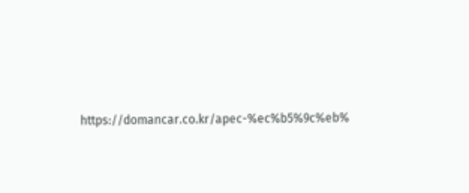https://domancar.co.kr/apec-%ec%b5%9c%eb%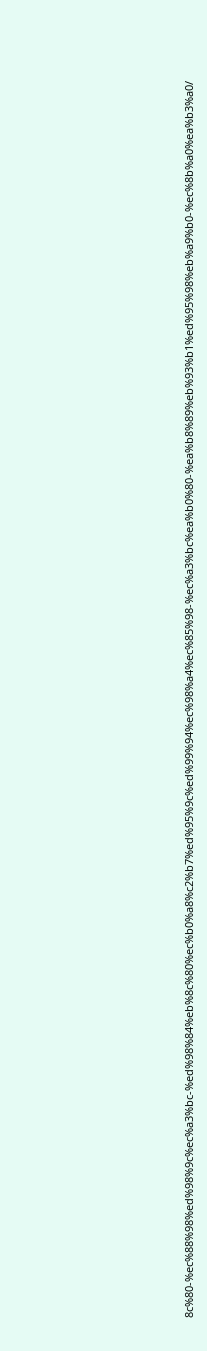8c%80-%ec%88%98%ed%98%9c%ec%a3%bc-%ed%98%84%eb%8c%80%ec%b0%a8%c2%b7%ed%95%9c%ed%99%94%ec%98%a4%ec%85%98-%ec%a3%bc%ea%b0%80-%ea%b8%89%eb%93%b1%ed%95%98%eb%a9%b0-%ec%8b%a0%ea%b3%a0/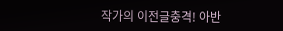작가의 이전글충격! 아반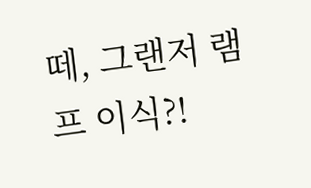떼, 그랜저 램프 이식?!